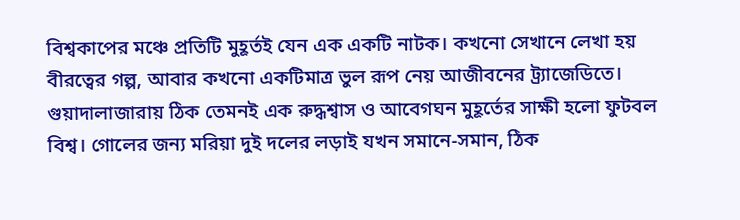বিশ্বকাপের মঞ্চে প্রতিটি মুহূর্তই যেন এক একটি নাটক। কখনো সেখানে লেখা হয় বীরত্বের গল্প, আবার কখনো একটিমাত্র ভুল রূপ নেয় আজীবনের ট্র্যাজেডিতে। গুয়াদালাজারায় ঠিক তেমনই এক রুদ্ধশ্বাস ও আবেগঘন মুহূর্তের সাক্ষী হলো ফুটবল বিশ্ব। গোলের জন্য মরিয়া দুই দলের লড়াই যখন সমানে-সমান, ঠিক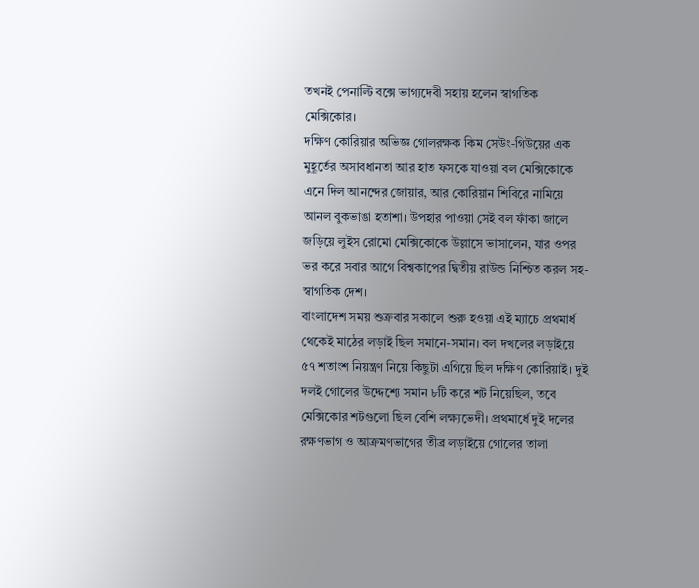তখনই পেনাল্টি বক্সে ভাগ্যদেবী সহায় হলেন স্বাগতিক মেক্সিকোর।
দক্ষিণ কোরিয়ার অভিজ্ঞ গোলরক্ষক কিম সেউং-গিউয়ের এক মুহূর্তের অসাবধানতা আর হাত ফসকে যাওয়া বল মেক্সিকোকে এনে দিল আনন্দের জোয়ার, আর কোরিয়ান শিবিরে নামিয়ে আনল বুকভাঙা হতাশা। উপহার পাওয়া সেই বল ফাঁকা জালে জড়িয়ে লুইস রোমো মেক্সিকোকে উল্লাসে ভাসালেন, যার ওপর ভর করে সবার আগে বিশ্বকাপের দ্বিতীয় রাউন্ড নিশ্চিত করল সহ-স্বাগতিক দেশ।
বাংলাদেশ সময় শুক্রবার সকালে শুরু হওয়া এই ম্যাচে প্রথমার্ধ থেকেই মাঠের লড়াই ছিল সমানে-সমান। বল দখলের লড়াইয়ে ৫৭ শতাংশ নিয়ন্ত্রণ নিয়ে কিছুটা এগিয়ে ছিল দক্ষিণ কোরিয়াই। দুই দলই গোলের উদ্দেশ্যে সমান ৮টি করে শট নিয়েছিল, তবে মেক্সিকোর শটগুলো ছিল বেশি লক্ষ্যভেদী। প্রথমার্ধে দুই দলের রক্ষণভাগ ও আক্রমণভাগের তীব্র লড়াইয়ে গোলের তালা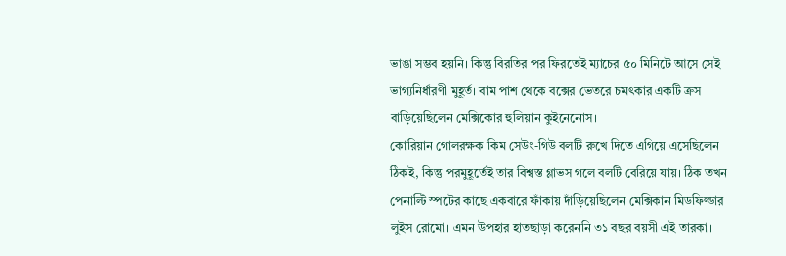ভাঙা সম্ভব হয়নি। কিন্তু বিরতির পর ফিরতেই ম্যাচের ৫০ মিনিটে আসে সেই ভাগ্যনির্ধারণী মুহূর্ত। বাম পাশ থেকে বক্সের ভেতরে চমৎকার একটি ক্রস বাড়িয়েছিলেন মেক্সিকোর হুলিয়ান কুইনেনোস।
কোরিয়ান গোলরক্ষক কিম সেউং-গিউ বলটি রুখে দিতে এগিয়ে এসেছিলেন ঠিকই, কিন্তু পরমুহূর্তেই তার বিশ্বস্ত গ্লাভস গলে বলটি বেরিয়ে যায়। ঠিক তখন পেনাল্টি স্পটের কাছে একবারে ফাঁকায় দাঁড়িয়েছিলেন মেক্সিকান মিডফিল্ডার লুইস রোমো। এমন উপহার হাতছাড়া করেননি ৩১ বছর বয়সী এই তারকা।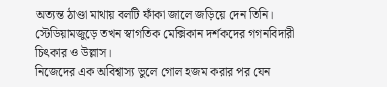অত্যন্ত ঠাণ্ডা মাথায় বলটি ফাঁকা জালে জড়িয়ে দেন তিনি। স্টেডিয়ামজুড়ে তখন স্বাগতিক মেক্সিকান দর্শকদের গগনবিদারী চিৎকার ও উল্লাস।
নিজেদের এক অবিশ্বাস্য ভুলে গোল হজম করার পর যেন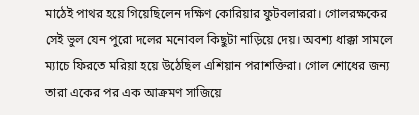মাঠেই পাথর হয়ে গিয়েছিলেন দক্ষিণ কোরিয়ার ফুটবলাররা। গোলরক্ষকের সেই ভুল যেন পুরো দলের মনোবল কিছুটা নাড়িয়ে দেয়। অবশ্য ধাক্কা সামলে ম্যাচে ফিরতে মরিয়া হয়ে উঠেছিল এশিয়ান পরাশক্তিরা। গোল শোধের জন্য তারা একের পর এক আক্রমণ সাজিয়ে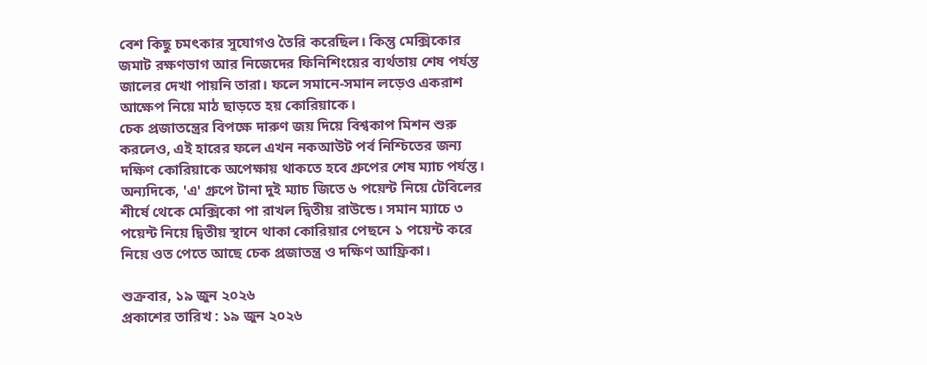বেশ কিছু চমৎকার সুযোগও তৈরি করেছিল। কিন্তু মেক্সিকোর জমাট রক্ষণভাগ আর নিজেদের ফিনিশিংয়ের ব্যর্থতায় শেষ পর্যন্ত জালের দেখা পায়নি তারা। ফলে সমানে-সমান লড়েও একরাশ আক্ষেপ নিয়ে মাঠ ছাড়তে হয় কোরিয়াকে।
চেক প্রজাতন্ত্রের বিপক্ষে দারুণ জয় দিয়ে বিশ্বকাপ মিশন শুরু করলেও, এই হারের ফলে এখন নকআউট পর্ব নিশ্চিতের জন্য দক্ষিণ কোরিয়াকে অপেক্ষায় থাকতে হবে গ্রুপের শেষ ম্যাচ পর্যন্ত। অন্যদিকে, 'এ' গ্রুপে টানা দুই ম্যাচ জিতে ৬ পয়েন্ট নিয়ে টেবিলের শীর্ষে থেকে মেক্সিকো পা রাখল দ্বিতীয় রাউন্ডে। সমান ম্যাচে ৩ পয়েন্ট নিয়ে দ্বিতীয় স্থানে থাকা কোরিয়ার পেছনে ১ পয়েন্ট করে নিয়ে ওত পেতে আছে চেক প্রজাতন্ত্র ও দক্ষিণ আফ্রিকা।

শুক্রবার, ১৯ জুন ২০২৬
প্রকাশের তারিখ : ১৯ জুন ২০২৬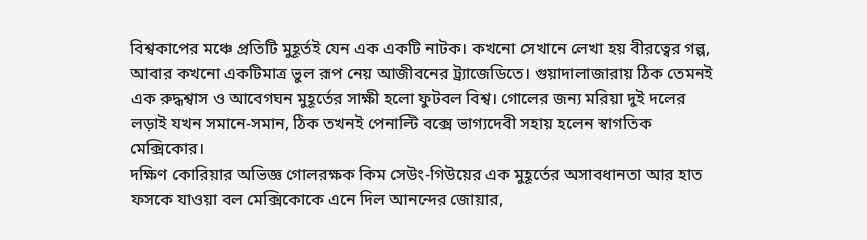বিশ্বকাপের মঞ্চে প্রতিটি মুহূর্তই যেন এক একটি নাটক। কখনো সেখানে লেখা হয় বীরত্বের গল্প, আবার কখনো একটিমাত্র ভুল রূপ নেয় আজীবনের ট্র্যাজেডিতে। গুয়াদালাজারায় ঠিক তেমনই এক রুদ্ধশ্বাস ও আবেগঘন মুহূর্তের সাক্ষী হলো ফুটবল বিশ্ব। গোলের জন্য মরিয়া দুই দলের লড়াই যখন সমানে-সমান, ঠিক তখনই পেনাল্টি বক্সে ভাগ্যদেবী সহায় হলেন স্বাগতিক মেক্সিকোর।
দক্ষিণ কোরিয়ার অভিজ্ঞ গোলরক্ষক কিম সেউং-গিউয়ের এক মুহূর্তের অসাবধানতা আর হাত ফসকে যাওয়া বল মেক্সিকোকে এনে দিল আনন্দের জোয়ার,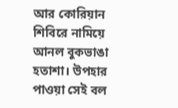আর কোরিয়ান শিবিরে নামিয়ে আনল বুকভাঙা হতাশা। উপহার পাওয়া সেই বল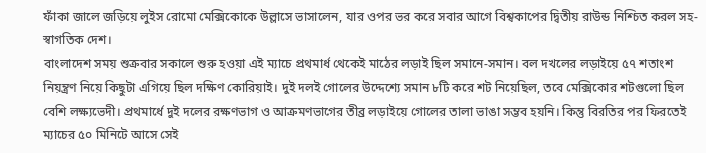ফাঁকা জালে জড়িয়ে লুইস রোমো মেক্সিকোকে উল্লাসে ভাসালেন, যার ওপর ভর করে সবার আগে বিশ্বকাপের দ্বিতীয় রাউন্ড নিশ্চিত করল সহ-স্বাগতিক দেশ।
বাংলাদেশ সময় শুক্রবার সকালে শুরু হওয়া এই ম্যাচে প্রথমার্ধ থেকেই মাঠের লড়াই ছিল সমানে-সমান। বল দখলের লড়াইয়ে ৫৭ শতাংশ নিয়ন্ত্রণ নিয়ে কিছুটা এগিয়ে ছিল দক্ষিণ কোরিয়াই। দুই দলই গোলের উদ্দেশ্যে সমান ৮টি করে শট নিয়েছিল, তবে মেক্সিকোর শটগুলো ছিল বেশি লক্ষ্যভেদী। প্রথমার্ধে দুই দলের রক্ষণভাগ ও আক্রমণভাগের তীব্র লড়াইয়ে গোলের তালা ভাঙা সম্ভব হয়নি। কিন্তু বিরতির পর ফিরতেই ম্যাচের ৫০ মিনিটে আসে সেই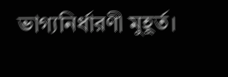ভাগ্যনির্ধারণী মুহূর্ত।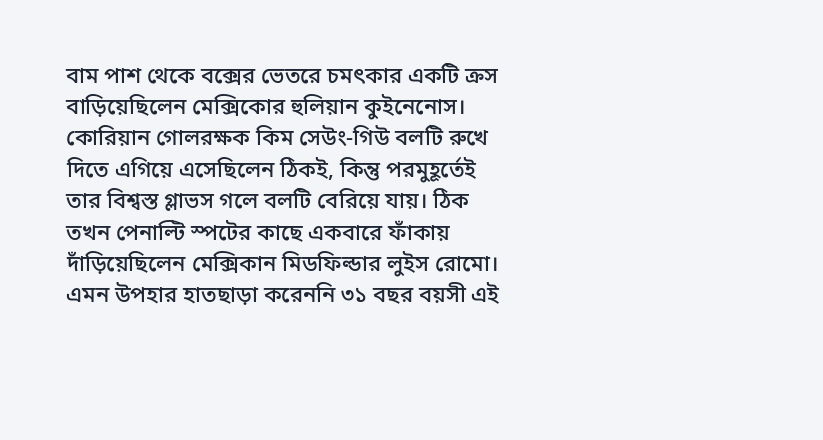বাম পাশ থেকে বক্সের ভেতরে চমৎকার একটি ক্রস বাড়িয়েছিলেন মেক্সিকোর হুলিয়ান কুইনেনোস।
কোরিয়ান গোলরক্ষক কিম সেউং-গিউ বলটি রুখে দিতে এগিয়ে এসেছিলেন ঠিকই, কিন্তু পরমুহূর্তেই তার বিশ্বস্ত গ্লাভস গলে বলটি বেরিয়ে যায়। ঠিক তখন পেনাল্টি স্পটের কাছে একবারে ফাঁকায় দাঁড়িয়েছিলেন মেক্সিকান মিডফিল্ডার লুইস রোমো। এমন উপহার হাতছাড়া করেননি ৩১ বছর বয়সী এই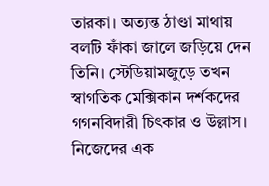তারকা। অত্যন্ত ঠাণ্ডা মাথায় বলটি ফাঁকা জালে জড়িয়ে দেন তিনি। স্টেডিয়ামজুড়ে তখন স্বাগতিক মেক্সিকান দর্শকদের গগনবিদারী চিৎকার ও উল্লাস।
নিজেদের এক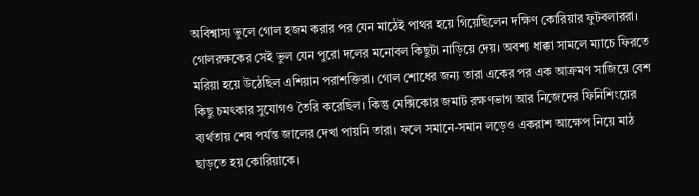অবিশ্বাস্য ভুলে গোল হজম করার পর যেন মাঠেই পাথর হয়ে গিয়েছিলেন দক্ষিণ কোরিয়ার ফুটবলাররা। গোলরক্ষকের সেই ভুল যেন পুরো দলের মনোবল কিছুটা নাড়িয়ে দেয়। অবশ্য ধাক্কা সামলে ম্যাচে ফিরতে মরিয়া হয়ে উঠেছিল এশিয়ান পরাশক্তিরা। গোল শোধের জন্য তারা একের পর এক আক্রমণ সাজিয়ে বেশ কিছু চমৎকার সুযোগও তৈরি করেছিল। কিন্তু মেক্সিকোর জমাট রক্ষণভাগ আর নিজেদের ফিনিশিংয়ের ব্যর্থতায় শেষ পর্যন্ত জালের দেখা পায়নি তারা। ফলে সমানে-সমান লড়েও একরাশ আক্ষেপ নিয়ে মাঠ ছাড়তে হয় কোরিয়াকে।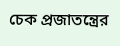চেক প্রজাতন্ত্রের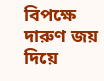বিপক্ষে দারুণ জয় দিয়ে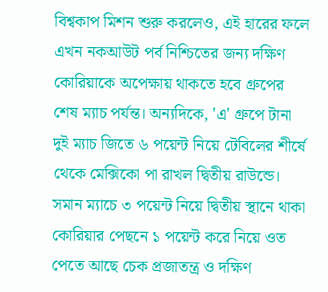বিশ্বকাপ মিশন শুরু করলেও, এই হারের ফলে এখন নকআউট পর্ব নিশ্চিতের জন্য দক্ষিণ কোরিয়াকে অপেক্ষায় থাকতে হবে গ্রুপের শেষ ম্যাচ পর্যন্ত। অন্যদিকে, 'এ' গ্রুপে টানা দুই ম্যাচ জিতে ৬ পয়েন্ট নিয়ে টেবিলের শীর্ষে থেকে মেক্সিকো পা রাখল দ্বিতীয় রাউন্ডে। সমান ম্যাচে ৩ পয়েন্ট নিয়ে দ্বিতীয় স্থানে থাকা কোরিয়ার পেছনে ১ পয়েন্ট করে নিয়ে ওত পেতে আছে চেক প্রজাতন্ত্র ও দক্ষিণ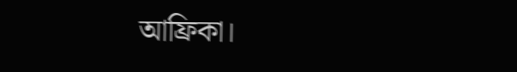আফ্রিকা।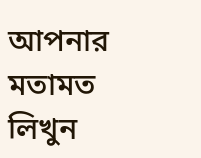আপনার মতামত লিখুন